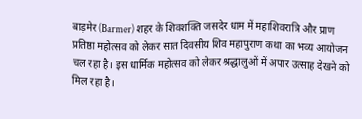बाड़मेर (Barmer) शहर के शिवशक्ति जसदेर धाम में महाशिवरात्रि और प्राण प्रतिष्ठा महोत्सव को लेकर सात दिवसीय शिव महापुराण कथा का भव्य आयोजन चल रहा है। इस धार्मिक महोत्सव को लेकर श्रद्धालुओं में अपार उत्साह देखने को मिल रहा है।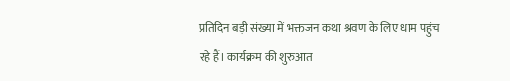प्रतिदिन बड़ी संख्या में भक्तजन कथा श्रवण के लिए धाम पहुंच रहे हैं। कार्यक्रम की शुरुआत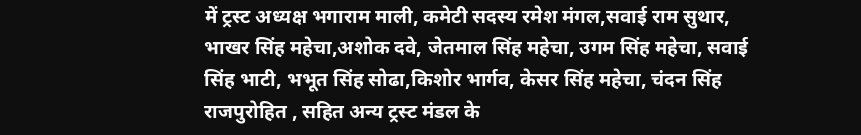में ट्रस्ट अध्यक्ष भगाराम माली, कमेटी सदस्य रमेश मंगल,सवाई राम सुथार, भाखर सिंह महेचा,अशोक दवे, जेतमाल सिंह महेचा, उगम सिंह महेचा, सवाई सिंह भाटी, भभूत सिंह सोढा,किशोर भार्गव, केसर सिंह महेचा, चंदन सिंह राजपुरोहित , सहित अन्य ट्रस्ट मंडल के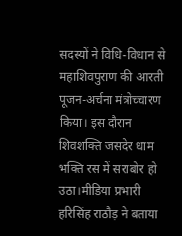सदस्यों ने विधि-विधान से महाशिवपुराण की आरती पूजन-अर्चना मंत्रोच्चारण किया। इस दौरान शिवशक्ति जसदेर धाम भक्ति रस में सराबोर हो उठा।मीडिया प्रभारी हरिसिंह राठौड़ ने बताया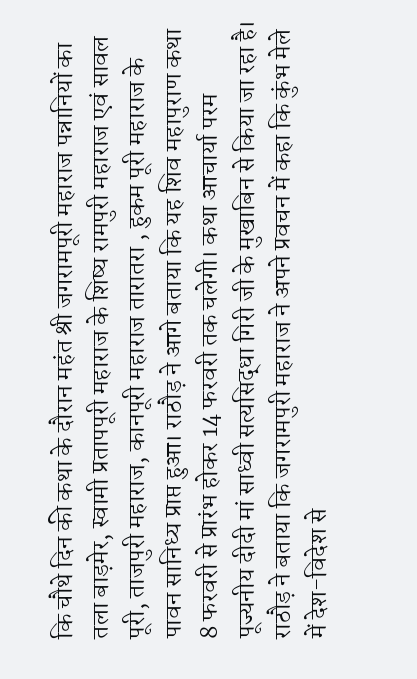कि चौथे दिन की कथा के दौरान महंत श्री जगरामपूरी महाराज पन्नानियों का तला बाड़मेर, स्वामी प्रतापपूरी महाराज के शिष्य रामपुरी महाराज एवं सावल पूरी, ताजपुरी महाराज, कानपूरी महाराज तारातरा , हुकम पूरी महाराज के पावन सानिध्य प्राप्त हुआ। राठौड़ ने आगे बताया कि यह शिव महापुराण कथा 8 फरवरी से प्रारंभ होकर 14 फरवरी तक चलेगी। कथा आचार्या परम पूज्यनीय दीदी मां साध्वी सत्यसिद्धा गिरी जी के मुखाबिन से किया जा रहा है। राठौड़ ने बताया कि जगरामपुरी महाराज ने अपने प्रवचन में कहा कि कुंभ मेले में देश-विदेश से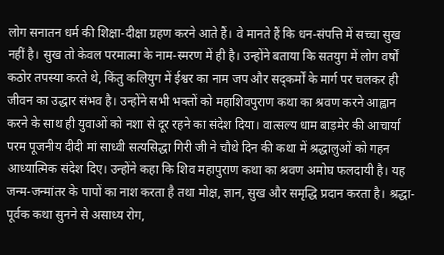लोग सनातन धर्म की शिक्षा-दीक्षा ग्रहण करने आते हैं। वे मानते हैं कि धन-संपत्ति में सच्चा सुख नहीं है। सुख तो केवल परमात्मा के नाम-स्मरण में ही है। उन्होंने बताया कि सतयुग में लोग वर्षों कठोर तपस्या करते थे, किंतु कलियुग में ईश्वर का नाम जप और सद्कर्मों के मार्ग पर चलकर ही जीवन का उद्धार संभव है। उन्होंने सभी भक्तों को महाशिवपुराण कथा का श्रवण करने आह्वान करने के साथ ही युवाओं को नशा से दूर रहने का संदेश दिया। वात्सल्य धाम बाड़मेर की आचार्या परम पूजनीय दीदी मां साध्वी सत्यसिद्धा गिरी जी ने चौथे दिन की कथा में श्रद्धालुओं को गहन आध्यात्मिक संदेश दिए। उन्होंने कहा कि शिव महापुराण कथा का श्रवण अमोघ फलदायी है। यह जन्म-जन्मांतर के पापों का नाश करता है तथा मोक्ष, ज्ञान, सुख और समृद्धि प्रदान करता है। श्रद्धा-पूर्वक कथा सुनने से असाध्य रोग,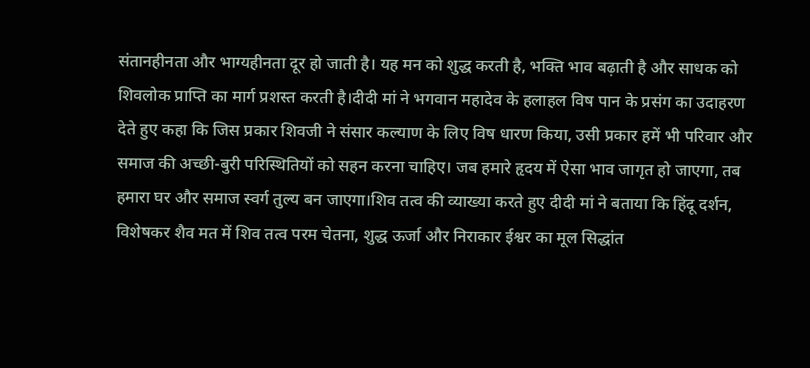संतानहीनता और भाग्यहीनता दूर हो जाती है। यह मन को शुद्ध करती है, भक्ति भाव बढ़ाती है और साधक को शिवलोक प्राप्ति का मार्ग प्रशस्त करती है।दीदी मां ने भगवान महादेव के हलाहल विष पान के प्रसंग का उदाहरण देते हुए कहा कि जिस प्रकार शिवजी ने संसार कल्याण के लिए विष धारण किया, उसी प्रकार हमें भी परिवार और समाज की अच्छी-बुरी परिस्थितियों को सहन करना चाहिए। जब हमारे हृदय में ऐसा भाव जागृत हो जाएगा, तब हमारा घर और समाज स्वर्ग तुल्य बन जाएगा।शिव तत्व की व्याख्या करते हुए दीदी मां ने बताया कि हिंदू दर्शन, विशेषकर शैव मत में शिव तत्व परम चेतना, शुद्ध ऊर्जा और निराकार ईश्वर का मूल सिद्धांत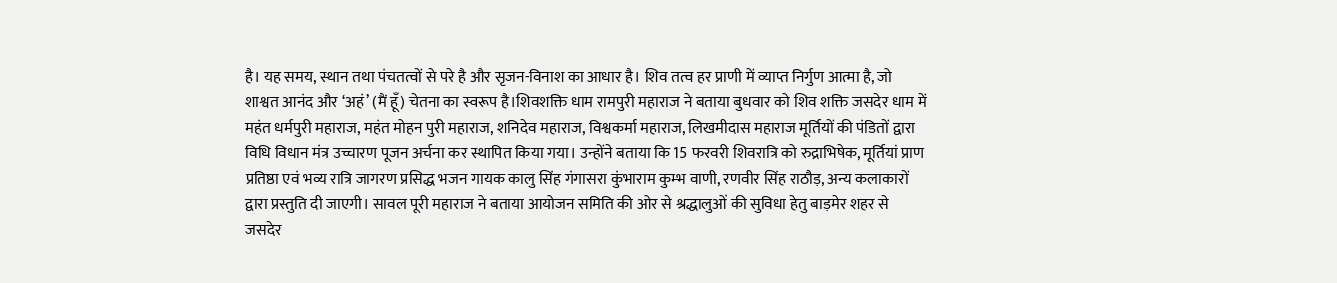है। यह समय, स्थान तथा पंचतत्वों से परे है और सृजन-विनाश का आधार है। शिव तत्व हर प्राणी में व्याप्त निर्गुण आत्मा है, जो शाश्वत आनंद और ‘अहं’ (मैं हूँ) चेतना का स्वरूप है।शिवशक्ति धाम रामपुरी महाराज ने बताया बुधवार को शिव शक्ति जसदेर धाम में महंत धर्मपुरी महाराज, महंत मोहन पुरी महाराज, शनिदेव महाराज, विश्वकर्मा महाराज, लिखमीदास महाराज मूर्तियों की पंडितों द्वारा विधि विधान मंत्र उच्चारण पूजन अर्चना कर स्थापित किया गया। उन्होंने बताया कि 15 फरवरी शिवरात्रि को रुद्राभिषेक, मूर्तियां प्राण प्रतिष्ठा एवं भव्य रात्रि जागरण प्रसिद्ध भजन गायक कालु सिंह गंगासरा कुंभाराम कुम्भ वाणी, रणवीर सिंह राठौड़, अन्य कलाकारों द्वारा प्रस्तुति दी जाएगी। सावल पूरी महाराज ने बताया आयोजन समिति की ओर से श्रद्धालुओं की सुविधा हेतु बाड़मेर शहर से जसदेर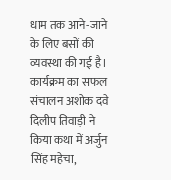धाम तक आने-जाने के लिए बसों की व्यवस्था की गई है। कार्यक्रम का सफल संचालन अशोक दवे दिलीप तिवाड़ी ने किया कथा में अर्जुन सिंह महेचा,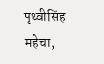पृथ्वीसिंह महेचा,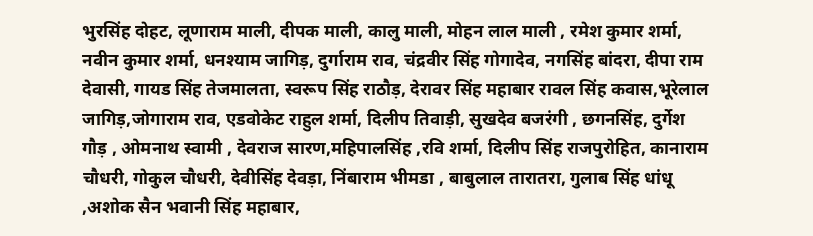भुरसिंह दोहट, लूणाराम माली, दीपक माली, कालु माली, मोहन लाल माली , रमेश कुमार शर्मा, नवीन कुमार शर्मा, धनश्याम जागिड़, दुर्गाराम राव, चंद्रवीर सिंह गोगादेव, नगसिंह बांदरा, दीपा राम देवासी, गायड सिंह तेजमालता, स्वरूप सिंह राठौड़, देरावर सिंह महाबार रावल सिंह कवास,भूरेलाल जागिड़,जोगाराम राव, एडवोकेट राहुल शर्मा, दिलीप तिवाड़ी, सुखदेव बजरंगी , छगनसिंह, दुर्गेश गौड़ , ओमनाथ स्वामी , देवराज सारण,महिपालसिंह ,रवि शर्मा, दिलीप सिंह राजपुरोहित, कानाराम चौधरी, गोकुल चौधरी, देवीसिंह देवड़ा, निंबाराम भीमडा , बाबुलाल तारातरा, गुलाब सिंह धांधू ,अशोक सैन भवानी सिंह महाबार,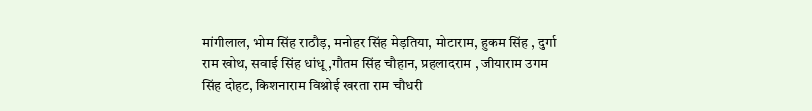मांगीलाल, भोम सिंह राठौड़, मनोहर सिंह मेड़तिया, मोटाराम, हुकम सिंह , दुर्गा राम खोथ, सवाई सिंह धांधू ,गौतम सिंह चौहान, प्रहलादराम , जीयाराम उगम सिंह दोहट, किशनाराम विश्नोई खरता राम चौधरी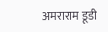अमराराम डूडी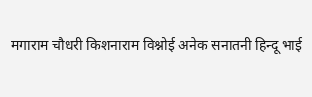मगाराम चौधरी किशनाराम विश्नोई अनेक सनातनी हिन्दू भाई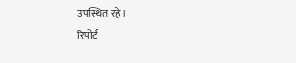उपस्थित रहे।
रिपोर्ट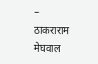– ठाकराराम मेघवाल